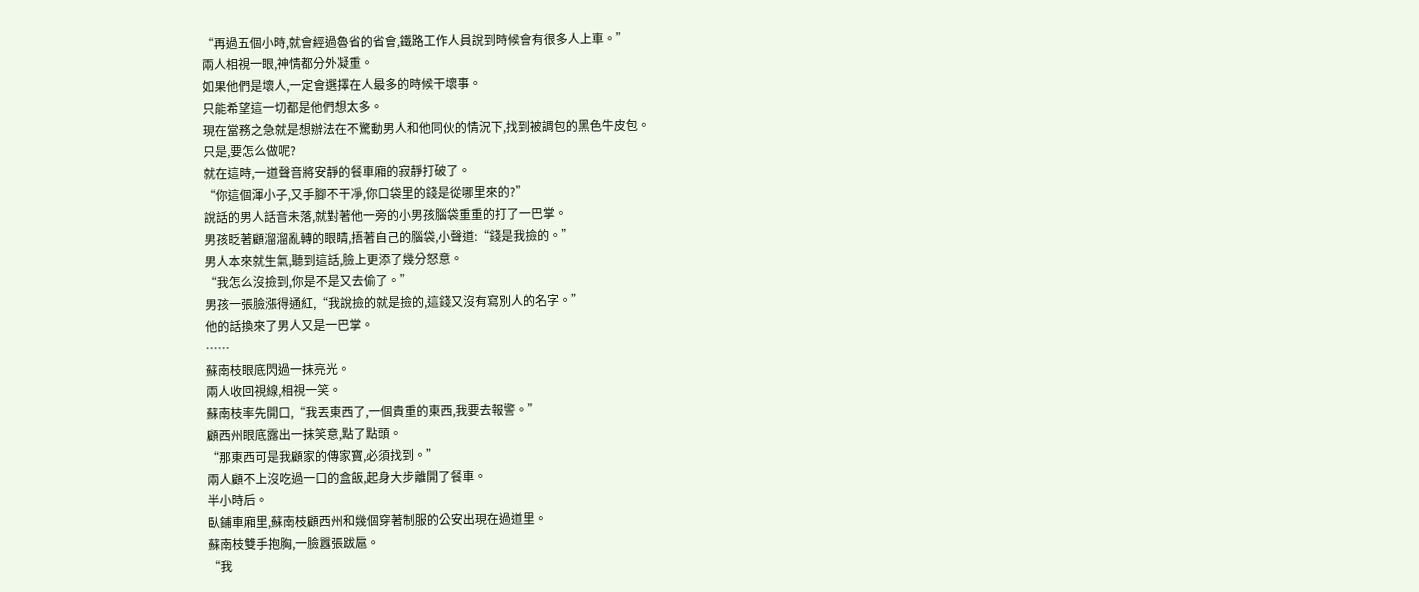“再過五個小時,就會經過魯省的省會,鐵路工作人員說到時候會有很多人上車。”
兩人相視一眼,神情都分外凝重。
如果他們是壞人,一定會選擇在人最多的時候干壞事。
只能希望這一切都是他們想太多。
現在當務之急就是想辦法在不驚動男人和他同伙的情況下,找到被調包的黑色牛皮包。
只是,要怎么做呢?
就在這時,一道聲音將安靜的餐車廂的寂靜打破了。
“你這個渾小子,又手腳不干凈,你口袋里的錢是從哪里來的?”
說話的男人話音未落,就對著他一旁的小男孩腦袋重重的打了一巴掌。
男孩眨著顧溜溜亂轉的眼睛,捂著自己的腦袋,小聲道:“錢是我撿的。”
男人本來就生氣,聽到這話,臉上更添了幾分怒意。
“我怎么沒撿到,你是不是又去偷了。”
男孩一張臉漲得通紅,“我說撿的就是撿的,這錢又沒有寫別人的名字。”
他的話換來了男人又是一巴掌。
……
蘇南枝眼底閃過一抹亮光。
兩人收回視線,相視一笑。
蘇南枝率先開口,“我丟東西了,一個貴重的東西,我要去報警。”
顧西州眼底露出一抹笑意,點了點頭。
“那東西可是我顧家的傳家寶,必須找到。”
兩人顧不上沒吃過一口的盒飯,起身大步離開了餐車。
半小時后。
臥鋪車廂里,蘇南枝顧西州和幾個穿著制服的公安出現在過道里。
蘇南枝雙手抱胸,一臉囂張跋扈。
“我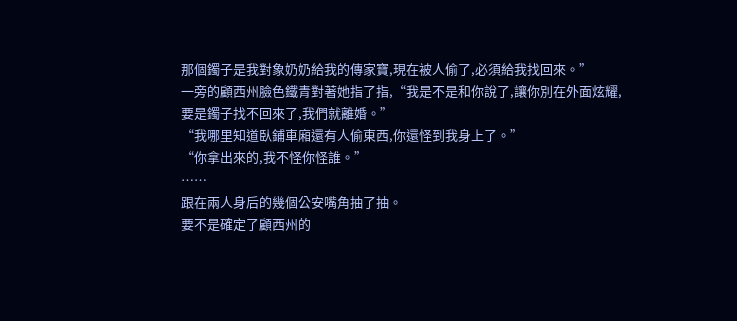那個鐲子是我對象奶奶給我的傳家寶,現在被人偷了,必須給我找回來。”
一旁的顧西州臉色鐵青對著她指了指,“我是不是和你說了,讓你別在外面炫耀,要是鐲子找不回來了,我們就離婚。”
“我哪里知道臥鋪車廂還有人偷東西,你還怪到我身上了。”
“你拿出來的,我不怪你怪誰。”
……
跟在兩人身后的幾個公安嘴角抽了抽。
要不是確定了顧西州的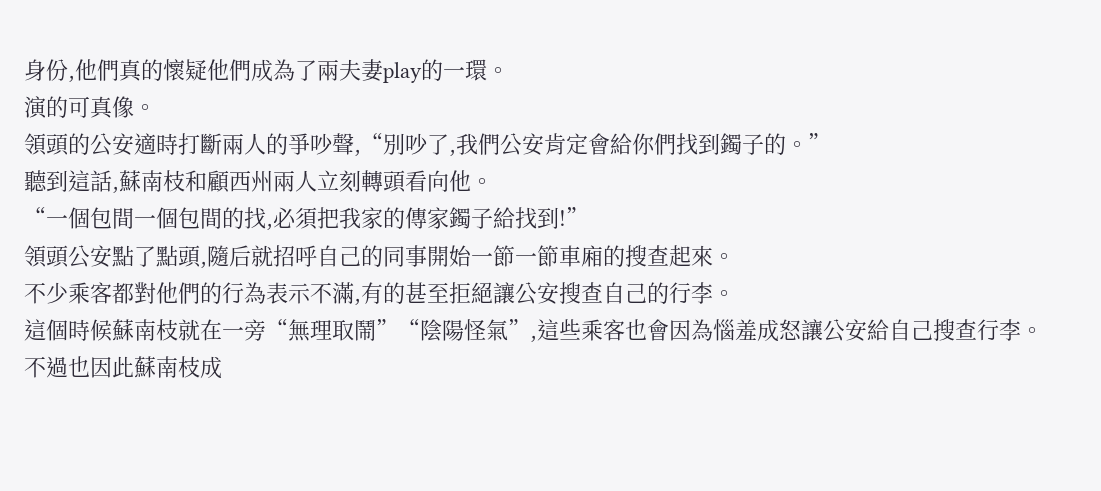身份,他們真的懷疑他們成為了兩夫妻play的一環。
演的可真像。
領頭的公安適時打斷兩人的爭吵聲,“別吵了,我們公安肯定會給你們找到鐲子的。”
聽到這話,蘇南枝和顧西州兩人立刻轉頭看向他。
“一個包間一個包間的找,必須把我家的傳家鐲子給找到!”
領頭公安點了點頭,隨后就招呼自己的同事開始一節一節車廂的搜查起來。
不少乘客都對他們的行為表示不滿,有的甚至拒絕讓公安搜查自己的行李。
這個時候蘇南枝就在一旁“無理取鬧”“陰陽怪氣”,這些乘客也會因為惱羞成怒讓公安給自己搜查行李。
不過也因此蘇南枝成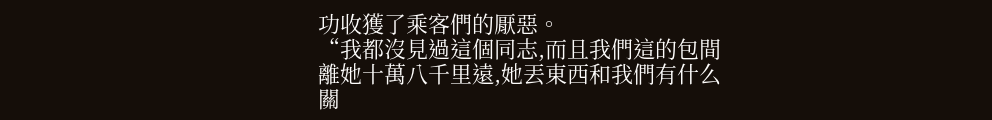功收獲了乘客們的厭惡。
“我都沒見過這個同志,而且我們這的包間離她十萬八千里遠,她丟東西和我們有什么關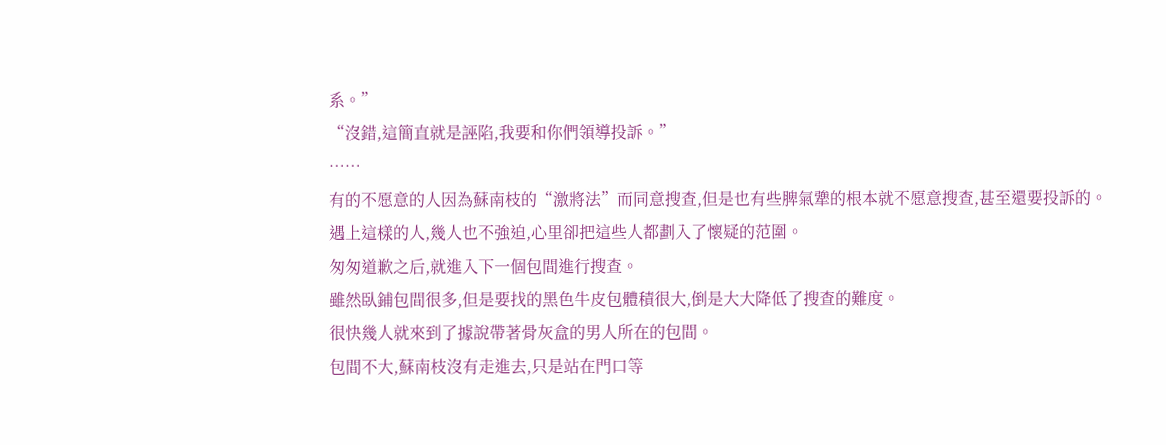系。”
“沒錯,這簡直就是誣陷,我要和你們領導投訴。”
……
有的不愿意的人因為蘇南枝的“激將法”而同意搜查,但是也有些脾氣犟的根本就不愿意搜查,甚至還要投訴的。
遇上這樣的人,幾人也不強迫,心里卻把這些人都劃入了懷疑的范圍。
匆匆道歉之后,就進入下一個包間進行搜查。
雖然臥鋪包間很多,但是要找的黑色牛皮包體積很大,倒是大大降低了搜查的難度。
很快幾人就來到了據說帶著骨灰盒的男人所在的包間。
包間不大,蘇南枝沒有走進去,只是站在門口等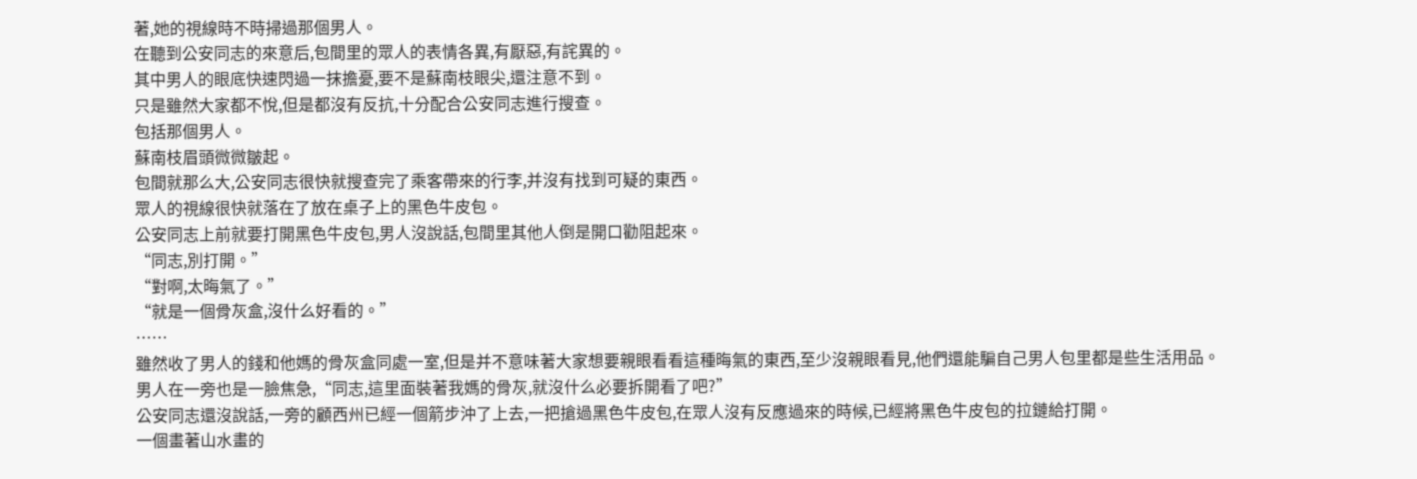著,她的視線時不時掃過那個男人。
在聽到公安同志的來意后,包間里的眾人的表情各異,有厭惡,有詫異的。
其中男人的眼底快速閃過一抹擔憂,要不是蘇南枝眼尖,還注意不到。
只是雖然大家都不悅,但是都沒有反抗,十分配合公安同志進行搜查。
包括那個男人。
蘇南枝眉頭微微皺起。
包間就那么大,公安同志很快就搜查完了乘客帶來的行李,并沒有找到可疑的東西。
眾人的視線很快就落在了放在桌子上的黑色牛皮包。
公安同志上前就要打開黑色牛皮包,男人沒說話,包間里其他人倒是開口勸阻起來。
“同志,別打開。”
“對啊,太晦氣了。”
“就是一個骨灰盒,沒什么好看的。”
……
雖然收了男人的錢和他媽的骨灰盒同處一室,但是并不意味著大家想要親眼看看這種晦氣的東西,至少沒親眼看見,他們還能騙自己男人包里都是些生活用品。
男人在一旁也是一臉焦急,“同志,這里面裝著我媽的骨灰,就沒什么必要拆開看了吧?”
公安同志還沒說話,一旁的顧西州已經一個箭步沖了上去,一把搶過黑色牛皮包,在眾人沒有反應過來的時候,已經將黑色牛皮包的拉鏈給打開。
一個畫著山水畫的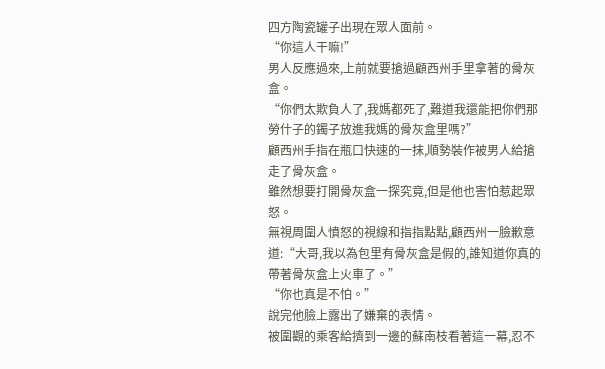四方陶瓷罐子出現在眾人面前。
“你這人干嘛!”
男人反應過來,上前就要搶過顧西州手里拿著的骨灰盒。
“你們太欺負人了,我媽都死了,難道我還能把你們那勞什子的鐲子放進我媽的骨灰盒里嗎?”
顧西州手指在瓶口快速的一抹,順勢裝作被男人給搶走了骨灰盒。
雖然想要打開骨灰盒一探究竟,但是他也害怕惹起眾怒。
無視周圍人憤怒的視線和指指點點,顧西州一臉歉意道:“大哥,我以為包里有骨灰盒是假的,誰知道你真的帶著骨灰盒上火車了。”
“你也真是不怕。”
說完他臉上露出了嫌棄的表情。
被圍觀的乘客給擠到一邊的蘇南枝看著這一幕,忍不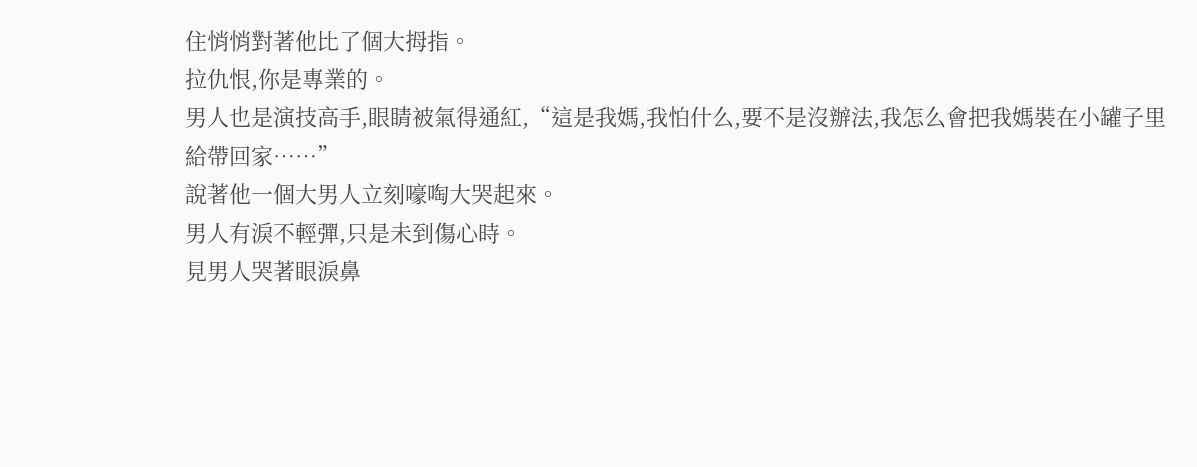住悄悄對著他比了個大拇指。
拉仇恨,你是專業的。
男人也是演技高手,眼睛被氣得通紅,“這是我媽,我怕什么,要不是沒辦法,我怎么會把我媽裝在小罐子里給帶回家……”
說著他一個大男人立刻嚎啕大哭起來。
男人有淚不輕彈,只是未到傷心時。
見男人哭著眼淚鼻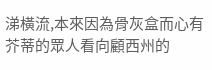涕橫流,本來因為骨灰盒而心有芥蒂的眾人看向顧西州的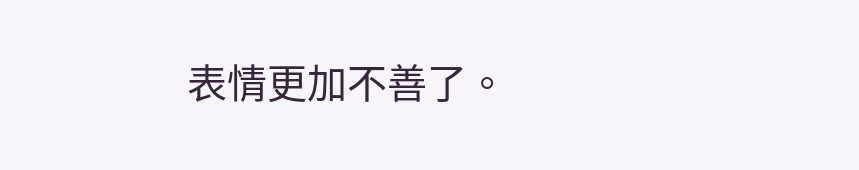表情更加不善了。